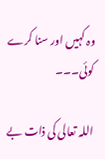وہ کہیں اور سنا کرے کوئی۔۔۔

اللہ تعالی کی ذات بے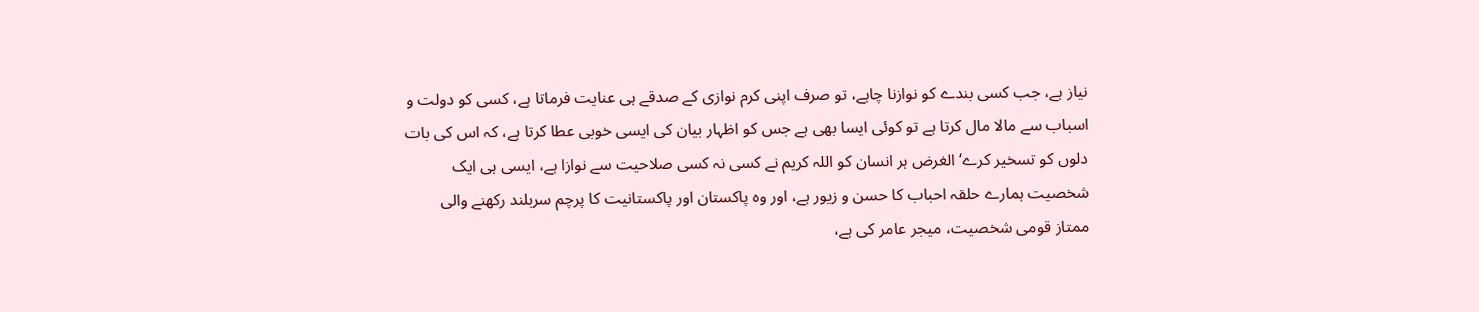نیاز ہے، جب کسی بندے کو نوازنا چاہے، تو صرف اپنی کرم نوازی کے صدقے ہی عنایت فرماتا ہے، کسی کو دولت و اسباب سے مالا مال کرتا ہے تو کوئی ایسا بھی ہے جس کو اظہار بیان کی ایسی خوبی عطا کرتا ہے، کہ اس کی بات دلوں کو تسخیر کرے‘ الغرض ہر انسان کو اللہ کریم نے کسی نہ کسی صلاحیت سے نوازا ہے، ایسی ہی ایک شخصیت ہمارے حلقہ احباب کا حسن و زیور ہے، اور وہ پاکستان اور پاکستانیت کا پرچم سربلند رکھنے والی ممتاز قومی شخصیت، میجر عامر کی ہے،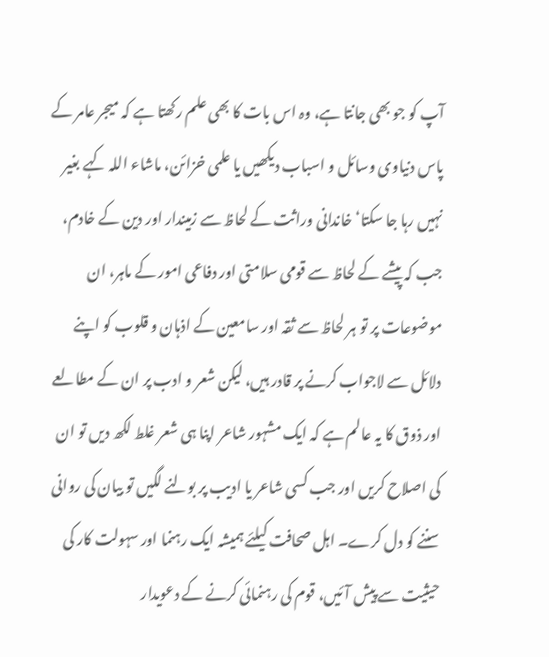آپ کو جو بھی جانتا ہے، وہ اس بات کا بھی علم رکھتا ہے کہ میجر عامر کے پاس دنیاوی وسائل و اسباب دیکھیں یا علمی خزائن، ماشاء اللہ کہے بغیر نہیں رہا جا سکتا‘ خاندانی وراثت کے لحاظ سے زمیندار اور دین کے خادم، جب کہ پیشے کے لحاظ سے قومی سلامتی اور دفاعی امور کے ماہر، ان موضوعات پر تو ہر لحاظ سے ثقہ اور سامعین کے اذہان و قلوب کو اپنے دلائل سے لاجواب کرنے پر قادر ہیں، لیکن شعر و ادب پر ان کے مطالعے اور ذوق کا یہ عالم ہے کہ ایک مشہور شاعر اپنا ہی شعر غلط لکھ دیں تو ان کی اصلاح کریں اور جب کسی شاعر یا ادیب پر بولنے لگیں تو بیان کی روانی سننے کو دل کرے۔ اہل صحافت کیلئے ہمیشہ ایک رہنما اور سہولت کار کی حیثیت سے پیش آئیں، قوم کی رہنمائی کرنے کے دعویدار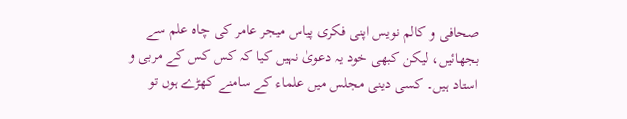صحافی و کالم نویس اپنی فکری پیاس میجر عامر کی چاہ علم سے بجھائیں، لیکن کبھی خود یہ دعویٰ نہیں کیا کہ کس کس کے مربی و استاد ہیں۔ کسی دینی مجلس میں علماء کے سامنے کھڑے ہوں تو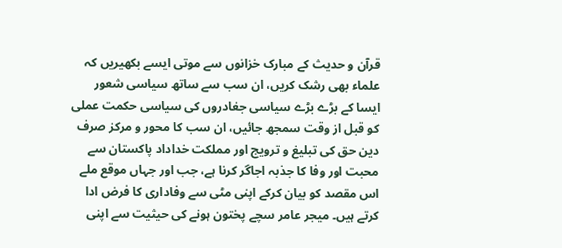قرآن و حدیث کے مبارک خزانوں سے موتی ایسے بکھیریں کہ علماء بھی رشک کریں، ان سب سے ساتھ سیاسی شعور ایسا کے بڑے بڑے سیاسی جغادروں کی سیاسی حکمت عملی کو قبل از وقت سمجھ جائیں، ان سب کا محور و مرکز صرف دین حق کی تبلیغ و ترویج اور مملکت خداداد پاکستان سے محبت اور وفا کا جذبہ اجاگر کرنا ہے، جب اور جہاں موقع ملے اس مقصد کو بیان کرکے اپنی مٹی سے وفاداری کا فرض ادا کرتے ہیں۔ میجر عامر سچے پختون ہونے کی حیثیت سے اپنی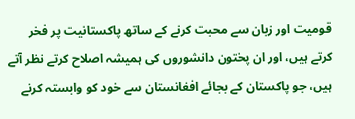قومیت اور زبان سے محبت کرنے کے ساتھ پاکستانیت پر فخر کرتے ہیں، اور ان پختون دانشوروں کی ہمیشہ اصلاح کرتے نظر آتے ہیں، جو پاکستان کے بجائے افغانستان سے خود کو وابستہ کرنے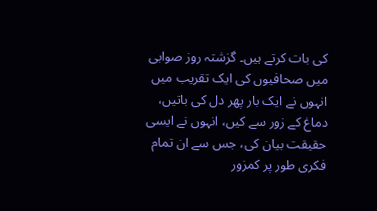کی بات کرتے ہیں۔ گزشتہ روز صوابی میں صحافیوں کی ایک تقریب میں انہوں نے ایک بار پھر دل کی باتیں، دماغ کے زور سے کیں، انہوں نے ایسی حقیقت بیان کی، جس سے ان تمام فکری طور پر کمزور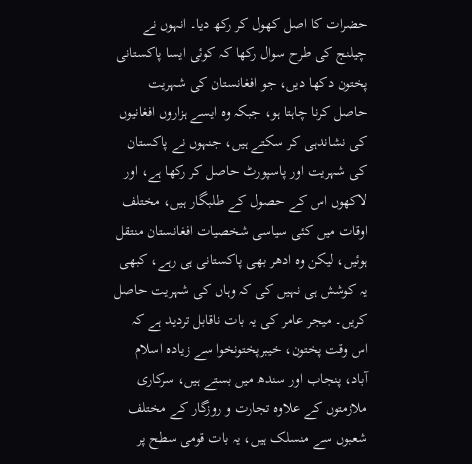حضرات کا اصل کھول کر رکھ دیا۔ انہوں نے چیلنج کی طرح سوال رکھا کہ کوئی ایسا پاکستانی پختون دکھا دیں، جو افغانستان کی شہریت حاصل کرنا چاہتا ہو، جبکہ وہ ایسے ہزاروں افغانیوں کی نشاندہی کر سکتے ہیں، جنہوں نے پاکستان کی شہریت اور پاسپورٹ حاصل کر رکھا ہے، اور لاکھوں اس کے حصول کے طلبگار ہیں، مختلف اوقات میں کئی سیاسی شخصیات افغانستان منتقل ہوئیں، لیکن وہ ادھر بھی پاکستانی ہی رہے، کبھی یہ کوشش ہی نہیں کی کہ وہاں کی شہریت حاصل کریں۔ میجر عامر کی یہ بات ناقابل تردید ہے کہ اس وقت پختون، خیبرپختونخوا سے زیادہ اسلام آباد، پنجاب اور سندھ میں بستے ہیں، سرکاری ملازمتوں کے علاوہ تجارت و روزگار کے مختلف شعبوں سے منسلک ہیں، یہ بات قومی سطح پر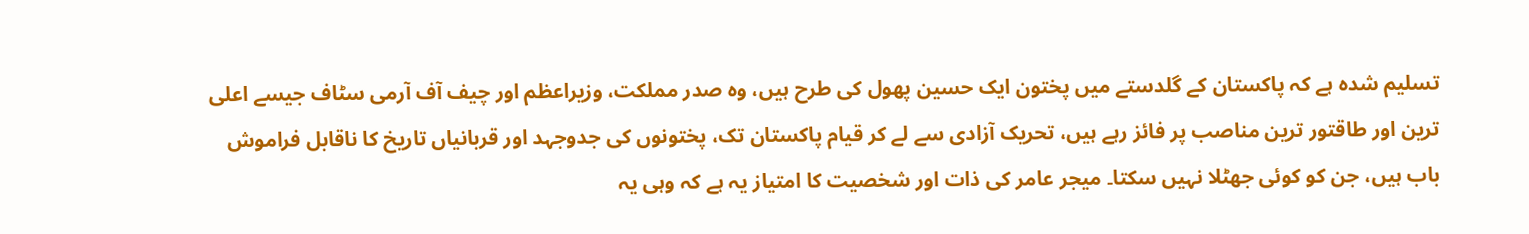تسلیم شدہ ہے کہ پاکستان کے گلدستے میں پختون ایک حسین پھول کی طرح ہیں، وہ صدر مملکت، وزیراعظم اور چیف آف آرمی سٹاف جیسے اعلی ترین اور طاقتور ترین مناصب پر فائز رہے ہیں، تحریک آزادی سے لے کر قیام پاکستان تک، پختونوں کی جدوجہد اور قربانیاں تاریخ کا ناقابل فراموش باب ہیں، جن کو کوئی جھٹلا نہیں سکتا۔ میجر عامر کی ذات اور شخصیت کا امتیاز یہ ہے کہ وہی یہ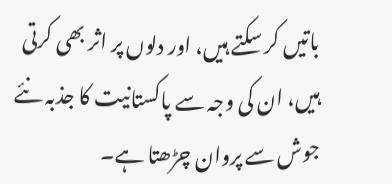باتیں کر سکتے ہیں، اور دلوں پر اثر بھی کرتی ہیں، ان کی وجہ سے پاکستانیت کا جذبہ نئے جوش سے پروان چڑھتا ہے۔